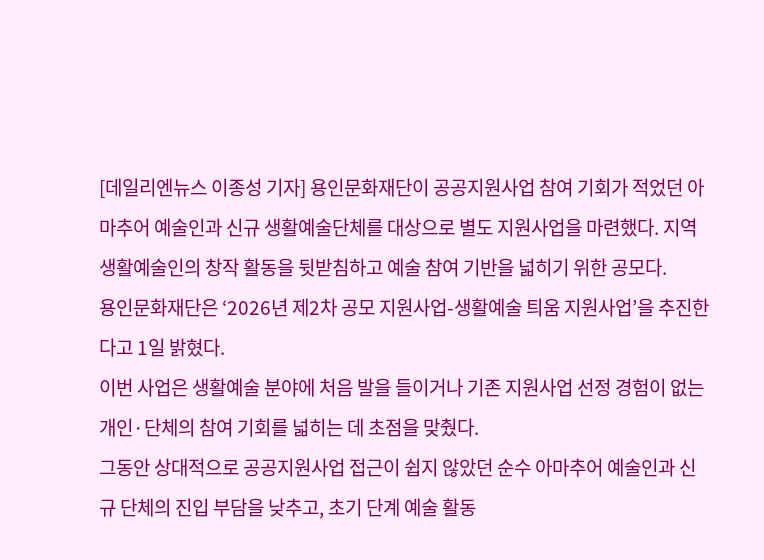[데일리엔뉴스 이종성 기자] 용인문화재단이 공공지원사업 참여 기회가 적었던 아마추어 예술인과 신규 생활예술단체를 대상으로 별도 지원사업을 마련했다. 지역 생활예술인의 창작 활동을 뒷받침하고 예술 참여 기반을 넓히기 위한 공모다.
용인문화재단은 ‘2026년 제2차 공모 지원사업-생활예술 틔움 지원사업’을 추진한다고 1일 밝혔다.
이번 사업은 생활예술 분야에 처음 발을 들이거나 기존 지원사업 선정 경험이 없는 개인·단체의 참여 기회를 넓히는 데 초점을 맞췄다.
그동안 상대적으로 공공지원사업 접근이 쉽지 않았던 순수 아마추어 예술인과 신규 단체의 진입 부담을 낮추고, 초기 단계 예술 활동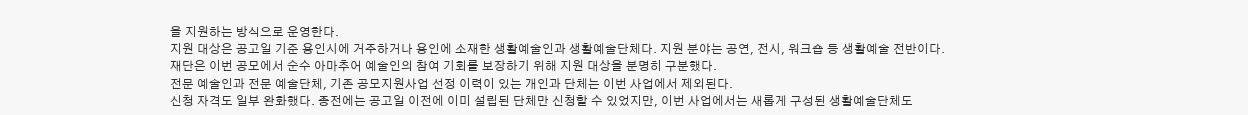을 지원하는 방식으로 운영한다.
지원 대상은 공고일 기준 용인시에 거주하거나 용인에 소재한 생활예술인과 생활예술단체다. 지원 분야는 공연, 전시, 워크숍 등 생활예술 전반이다.
재단은 이번 공모에서 순수 아마추어 예술인의 참여 기회를 보장하기 위해 지원 대상을 분명히 구분했다.
전문 예술인과 전문 예술단체, 기존 공모지원사업 선정 이력이 있는 개인과 단체는 이번 사업에서 제외된다.
신청 자격도 일부 완화했다. 종전에는 공고일 이전에 이미 설립된 단체만 신청할 수 있었지만, 이번 사업에서는 새롭게 구성된 생활예술단체도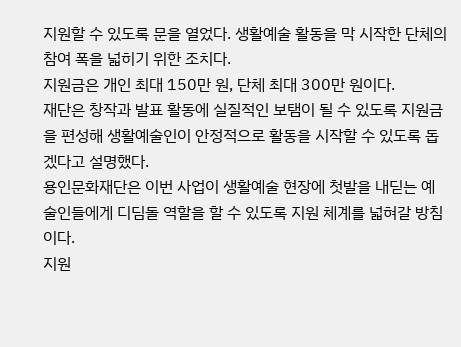지원할 수 있도록 문을 열었다. 생활예술 활동을 막 시작한 단체의 참여 폭을 넓히기 위한 조치다.
지원금은 개인 최대 150만 원, 단체 최대 300만 원이다.
재단은 창작과 발표 활동에 실질적인 보탬이 될 수 있도록 지원금을 편성해 생활예술인이 안정적으로 활동을 시작할 수 있도록 돕겠다고 설명했다.
용인문화재단은 이번 사업이 생활예술 현장에 첫발을 내딛는 예술인들에게 디딤돌 역할을 할 수 있도록 지원 체계를 넓혀갈 방침이다.
지원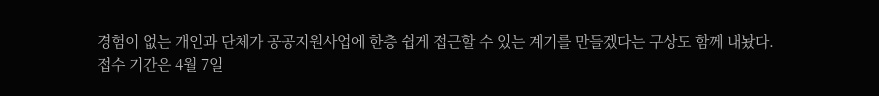경험이 없는 개인과 단체가 공공지원사업에 한층 쉽게 접근할 수 있는 계기를 만들겠다는 구상도 함께 내놨다.
접수 기간은 4월 7일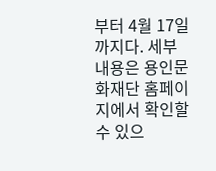부터 4월 17일까지다. 세부 내용은 용인문화재단 홈페이지에서 확인할 수 있으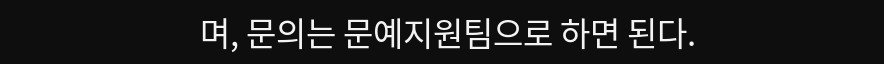며, 문의는 문예지원팀으로 하면 된다.